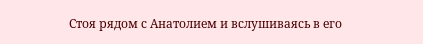Стоя рядом с Анатолием и вслушиваясь в его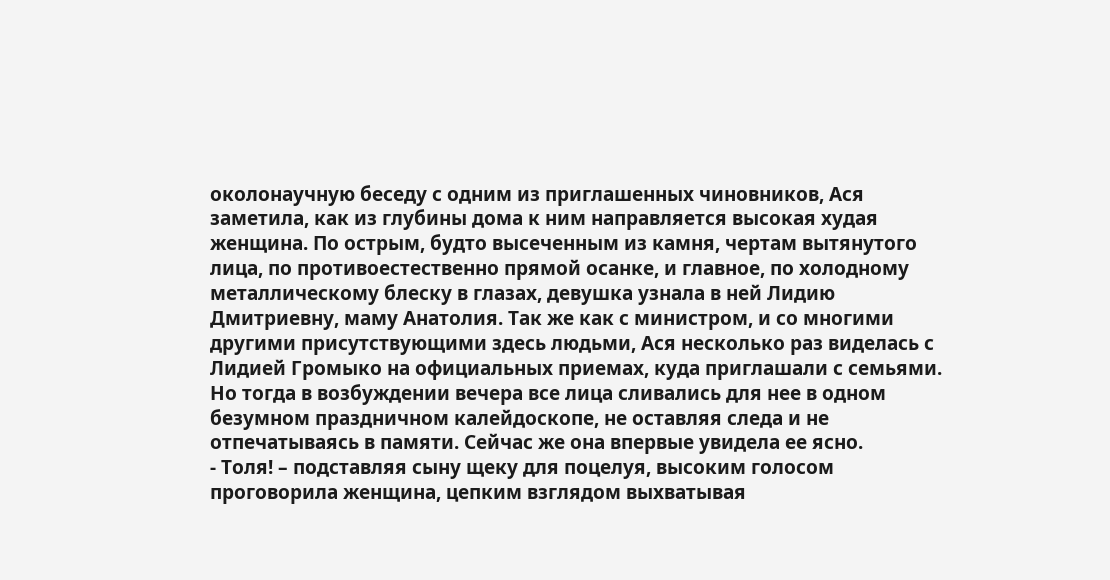околонаучную беседу с одним из приглашенных чиновников, Ася заметила, как из глубины дома к ним направляется высокая худая женщина. По острым, будто высеченным из камня, чертам вытянутого лица, по противоестественно прямой осанке, и главное, по холодному металлическому блеску в глазах, девушка узнала в ней Лидию Дмитриевну, маму Анатолия. Так же как с министром, и со многими другими присутствующими здесь людьми, Ася несколько раз виделась с Лидией Громыко на официальных приемах, куда приглашали с семьями. Но тогда в возбуждении вечера все лица сливались для нее в одном безумном праздничном калейдоскопе, не оставляя следа и не отпечатываясь в памяти. Сейчас же она впервые увидела ее ясно.
- Толя! – подставляя сыну щеку для поцелуя, высоким голосом проговорила женщина, цепким взглядом выхватывая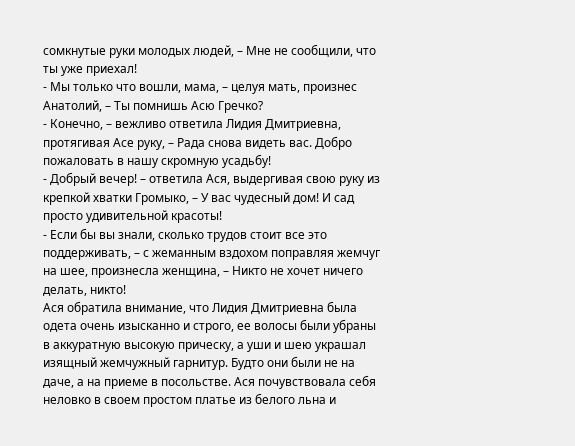сомкнутые руки молодых людей, – Мне не сообщили, что ты уже приехал!
- Мы только что вошли, мама, – целуя мать, произнес Анатолий, – Ты помнишь Асю Гречко?
- Конечно, – вежливо ответила Лидия Дмитриевна, протягивая Асе руку, – Рада снова видеть вас. Добро пожаловать в нашу скромную усадьбу!
- Добрый вечер! – ответила Ася, выдергивая свою руку из крепкой хватки Громыко, – У вас чудесный дом! И сад просто удивительной красоты!
- Если бы вы знали, сколько трудов стоит все это поддерживать, – с жеманным вздохом поправляя жемчуг на шее, произнесла женщина, – Никто не хочет ничего делать, никто!
Ася обратила внимание, что Лидия Дмитриевна была одета очень изысканно и строго, ее волосы были убраны в аккуратную высокую прическу, а уши и шею украшал изящный жемчужный гарнитур. Будто они были не на даче, а на приеме в посольстве. Ася почувствовала себя неловко в своем простом платье из белого льна и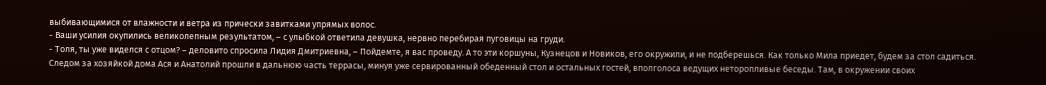выбивающимися от влажности и ветра из прически завитками упрямых волос.
- Ваши усилия окупились великолепным результатом, – с улыбкой ответила девушка, нервно перебирая пуговицы на груди.
- Толя, ты уже виделся с отцом? – деловито спросила Лидия Дмитриевна, – Пойдемте, я вас проведу. А то эти коршуны, Кузнецов и Новиков, его окружили, и не подберешься. Как только Мила приедет, будем за стол садиться.
Следом за хозяйкой дома Ася и Анатолий прошли в дальнюю часть террасы, минуя уже сервированный обеденный стол и остальных гостей, вполголоса ведущих неторопливые беседы. Там, в окружении своих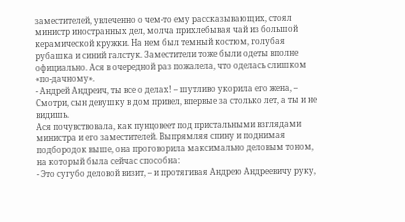заместителей, увлеченно о чем-то ему рассказывающих, стоял министр иностранных дел, молча прихлебывая чай из большой керамической кружки. На нем был темный костюм, голубая рубашка и синий галстук. Заместители тоже были одеты вполне официально. Ася в очередной раз пожалела, что оделась слишком «по-дачному».
- Андрей Андреич, ты все о делах! – шутливо укорила его жена, – Смотри, сын девушку в дом привел, впервые за столько лет, а ты и не видишь.
Ася почувствовала, как пунцовеет под пристальными взглядами министра и его заместителей. Выпрямляя спину и поднимая подбородок выше, она проговорила максимально деловым тоном, на который была сейчас способна:
- Это сугубо деловой визит, – и протягивая Андрею Андреевичу руку,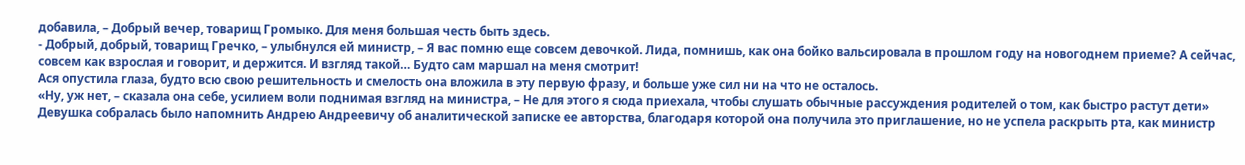добавила, – Добрый вечер, товарищ Громыко. Для меня большая честь быть здесь.
- Добрый, добрый, товарищ Гречко, – улыбнулся ей министр, – Я вас помню еще совсем девочкой. Лида, помнишь, как она бойко вальсировала в прошлом году на новогоднем приеме? А сейчас, совсем как взрослая и говорит, и держится. И взгляд такой… Будто сам маршал на меня смотрит!
Ася опустила глаза, будто всю свою решительность и смелость она вложила в эту первую фразу, и больше уже сил ни на что не осталось.
«Ну, уж нет, – сказала она себе, усилием воли поднимая взгляд на министра, – Не для этого я сюда приехала, чтобы слушать обычные рассуждения родителей о том, как быстро растут дети»
Девушка собралась было напомнить Андрею Андреевичу об аналитической записке ее авторства, благодаря которой она получила это приглашение, но не успела раскрыть рта, как министр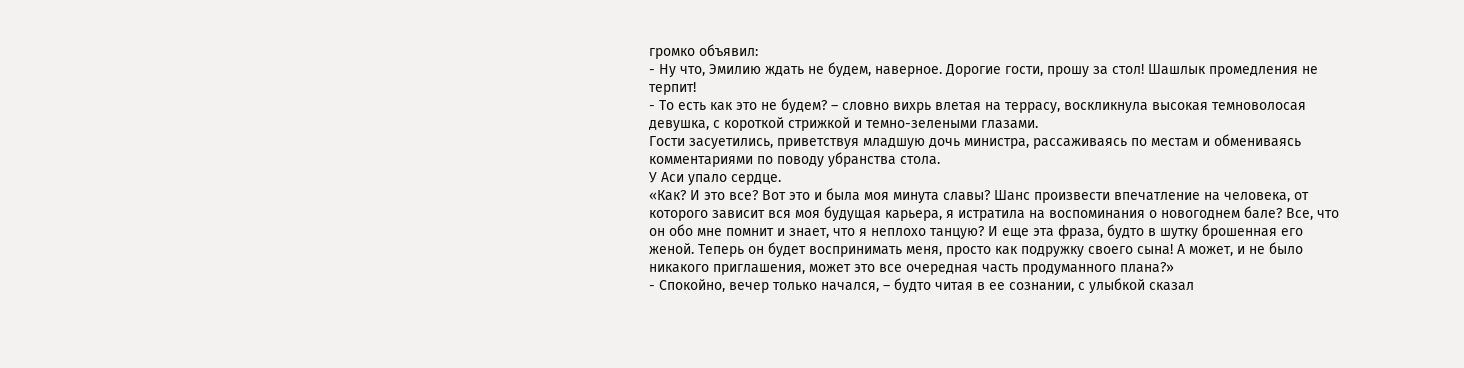громко объявил:
- Ну что, Эмилию ждать не будем, наверное. Дорогие гости, прошу за стол! Шашлык промедления не терпит!
- То есть как это не будем? – словно вихрь влетая на террасу, воскликнула высокая темноволосая девушка, с короткой стрижкой и темно-зелеными глазами.
Гости засуетились, приветствуя младшую дочь министра, рассаживаясь по местам и обмениваясь комментариями по поводу убранства стола.
У Аси упало сердце.
«Как? И это все? Вот это и была моя минута славы? Шанс произвести впечатление на человека, от которого зависит вся моя будущая карьера, я истратила на воспоминания о новогоднем бале? Все, что он обо мне помнит и знает, что я неплохо танцую? И еще эта фраза, будто в шутку брошенная его женой. Теперь он будет воспринимать меня, просто как подружку своего сына! А может, и не было никакого приглашения, может это все очередная часть продуманного плана?»
- Спокойно, вечер только начался, – будто читая в ее сознании, с улыбкой сказал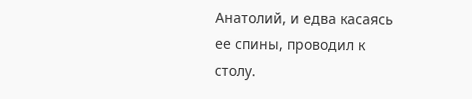Анатолий, и едва касаясь ее спины, проводил к столу.